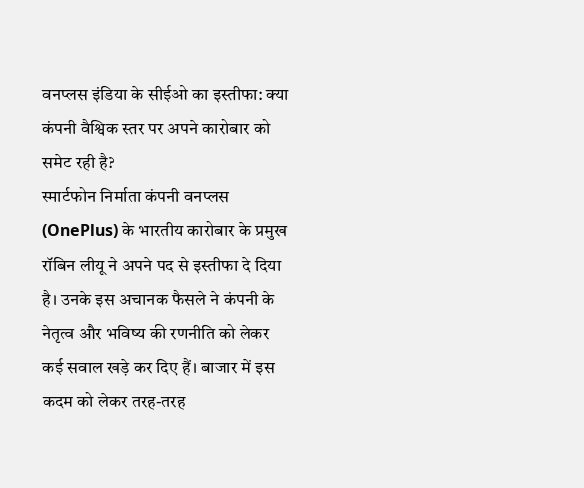वनप्लस इंडिया के सीईओ का इस्तीफा: क्या कंपनी वैश्विक स्तर पर अपने कारोबार को समेट रही है?
स्मार्टफोन निर्माता कंपनी वनप्लस (OnePlus) के भारतीय कारोबार के प्रमुख रॉबिन लीयू ने अपने पद से इस्तीफा दे दिया है। उनके इस अचानक फैसले ने कंपनी के नेतृत्व और भविष्य की रणनीति को लेकर कई सवाल खड़े कर दिए हैं। बाजार में इस कदम को लेकर तरह-तरह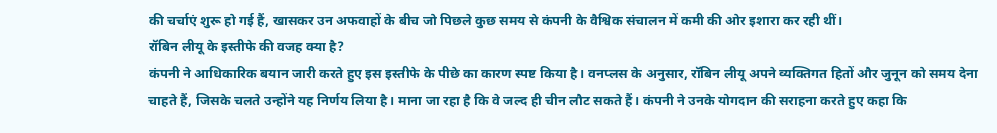की चर्चाएं शुरू हो गई हैं, खासकर उन अफवाहों के बीच जो पिछले कुछ समय से कंपनी के वैश्विक संचालन में कमी की ओर इशारा कर रही थीं।
रॉबिन लीयू के इस्तीफे की वजह क्या है?
कंपनी ने आधिकारिक बयान जारी करते हुए इस इस्तीफे के पीछे का कारण स्पष्ट किया है। वनप्लस के अनुसार, रॉबिन लीयू अपने व्यक्तिगत हितों और जुनून को समय देना चाहते हैं, जिसके चलते उन्होंने यह निर्णय लिया है। माना जा रहा है कि वे जल्द ही चीन लौट सकते हैं। कंपनी ने उनके योगदान की सराहना करते हुए कहा कि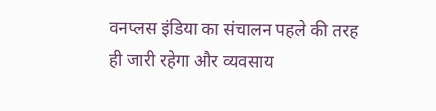वनप्लस इंडिया का संचालन पहले की तरह ही जारी रहेगा और व्यवसाय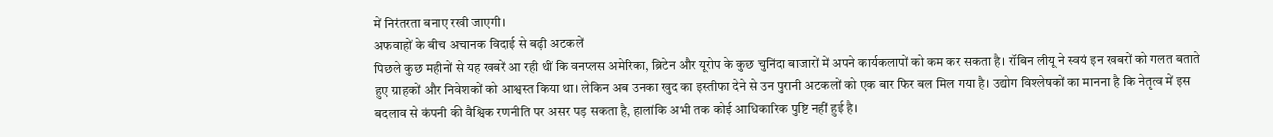में निरंतरता बनाए रखी जाएगी।
अफवाहों के बीच अचानक विदाई से बढ़ी अटकलें
पिछले कुछ महीनों से यह खबरें आ रही थीं कि वनप्लस अमेरिका, ब्रिटेन और यूरोप के कुछ चुनिंदा बाजारों में अपने कार्यकलापों को कम कर सकता है। रॉबिन लीयू ने स्वयं इन खबरों को गलत बताते हुए ग्राहकों और निवेशकों को आश्वस्त किया था। लेकिन अब उनका खुद का इस्तीफा देने से उन पुरानी अटकलों को एक बार फिर बल मिल गया है। उद्योग विश्लेषकों का मानना है कि नेतृत्व में इस बदलाव से कंपनी की वैश्विक रणनीति पर असर पड़ सकता है, हालांकि अभी तक कोई आधिकारिक पुष्टि नहीं हुई है।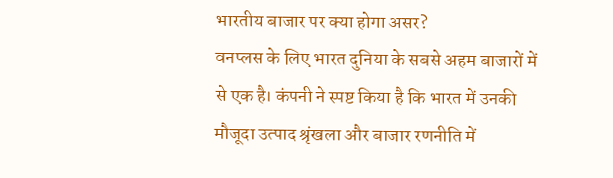भारतीय बाजार पर क्या होगा असर?
वनप्लस के लिए भारत दुनिया के सबसे अहम बाजारों में से एक है। कंपनी ने स्पष्ट किया है कि भारत में उनकी मौजूदा उत्पाद श्रृंखला और बाजार रणनीति में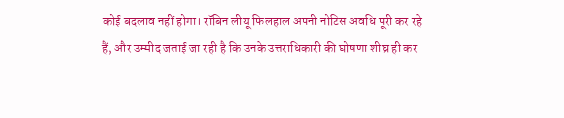कोई बदलाव नहीं होगा। रॉबिन लीयू फिलहाल अपनी नोटिस अवधि पूरी कर रहे हैं, और उम्मीद जताई जा रही है कि उनके उत्तराधिकारी की घोषणा शीघ्र ही कर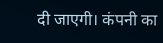दी जाएगी। कंपनी का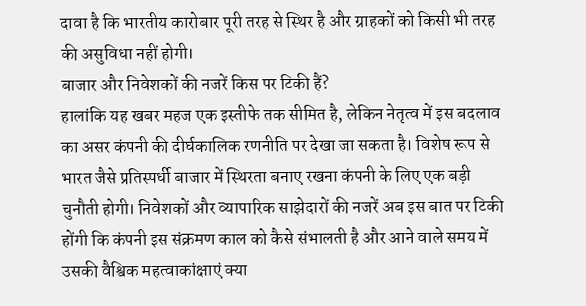दावा है कि भारतीय कारोबार पूरी तरह से स्थिर है और ग्राहकों को किसी भी तरह की असुविधा नहीं होगी।
बाजार और निवेशकों की नजरें किस पर टिकी हैं?
हालांकि यह खबर महज एक इस्तीफे तक सीमित है, लेकिन नेतृत्व में इस बदलाव का असर कंपनी की दीर्घकालिक रणनीति पर देखा जा सकता है। विशेष रूप से भारत जैसे प्रतिस्पर्धी बाजार में स्थिरता बनाए रखना कंपनी के लिए एक बड़ी चुनौती होगी। निवेशकों और व्यापारिक साझेदारों की नजरें अब इस बात पर टिकी होंगी कि कंपनी इस संक्रमण काल को कैसे संभालती है और आने वाले समय में उसकी वैश्विक महत्वाकांक्षाएं क्या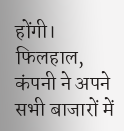होंगी। फिलहाल, कंपनी ने अपने सभी बाजारों में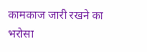कामकाज जारी रखने का भरोसा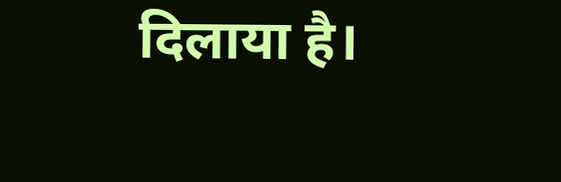दिलाया है।